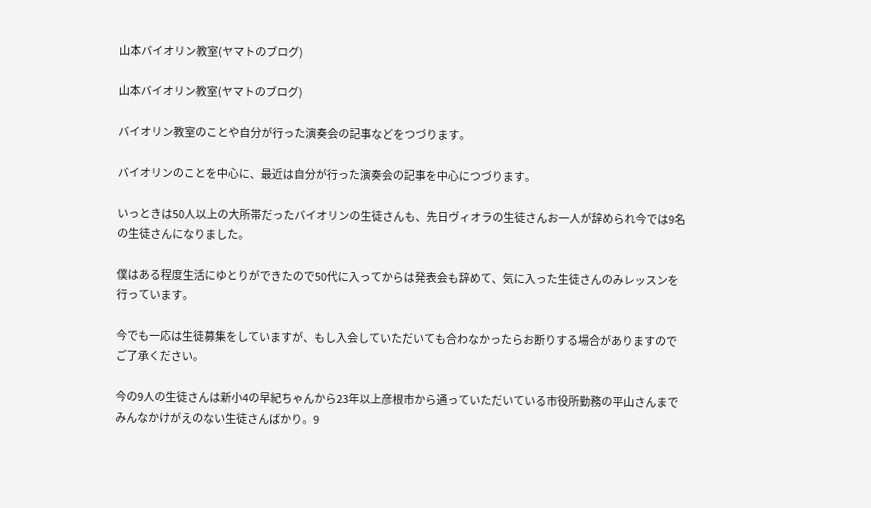山本バイオリン教室(ヤマトのブログ)

山本バイオリン教室(ヤマトのブログ)

バイオリン教室のことや自分が行った演奏会の記事などをつづります。

バイオリンのことを中心に、最近は自分が行った演奏会の記事を中心につづります。

いっときは50人以上の大所帯だったバイオリンの生徒さんも、先日ヴィオラの生徒さんお一人が辞められ今では9名の生徒さんになりました。

僕はある程度生活にゆとりができたので50代に入ってからは発表会も辞めて、気に入った生徒さんのみレッスンを行っています。

今でも一応は生徒募集をしていますが、もし入会していただいても合わなかったらお断りする場合がありますのでご了承ください。

今の9人の生徒さんは新小4の早紀ちゃんから23年以上彦根市から通っていただいている市役所勤務の平山さんまでみんなかけがえのない生徒さんばかり。9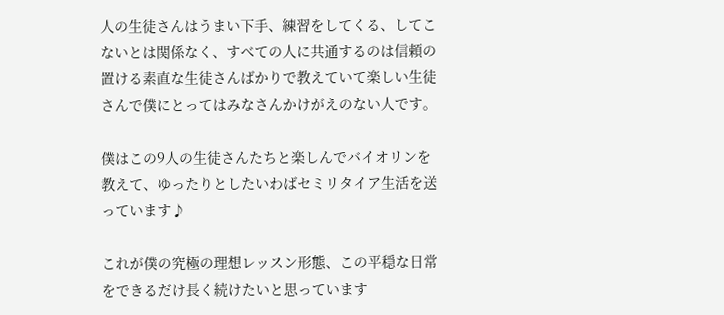人の生徒さんはうまい下手、練習をしてくる、してこないとは関係なく、すべての人に共通するのは信頼の置ける素直な生徒さんばかりで教えていて楽しい生徒さんで僕にとってはみなさんかけがえのない人です。

僕はこの9人の生徒さんたちと楽しんでバイオリンを教えて、ゆったりとしたいわばセミリタイア生活を送っています♪

これが僕の究極の理想レッスン形態、この平穏な日常をできるだけ長く続けたいと思っています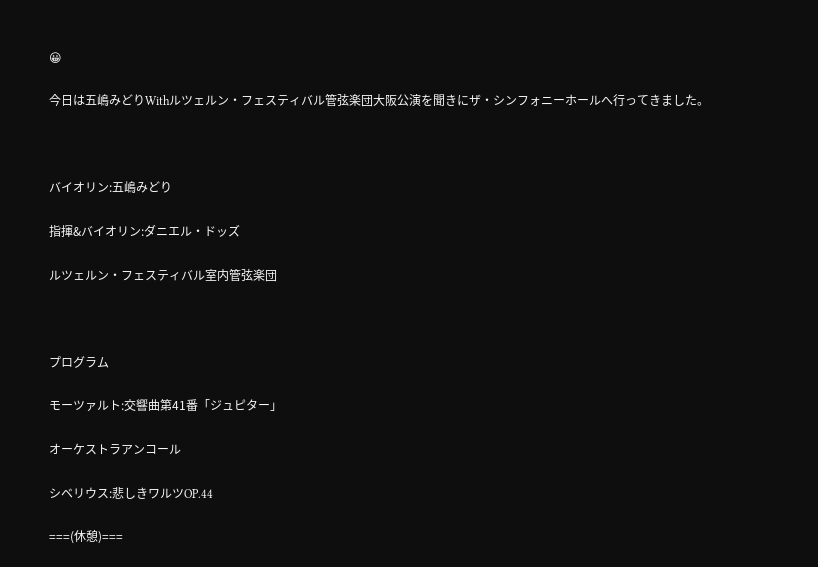😀

今日は五嶋みどりWithルツェルン・フェスティバル管弦楽団大阪公演を聞きにザ・シンフォニーホールへ行ってきました。



バイオリン:五嶋みどり

指揮&バイオリン:ダニエル・ドッズ

ルツェルン・フェスティバル室内管弦楽団



プログラム

モーツァルト:交響曲第41番「ジュピター」

オーケストラアンコール

シベリウス:悲しきワルツOP.44

===(休憩)===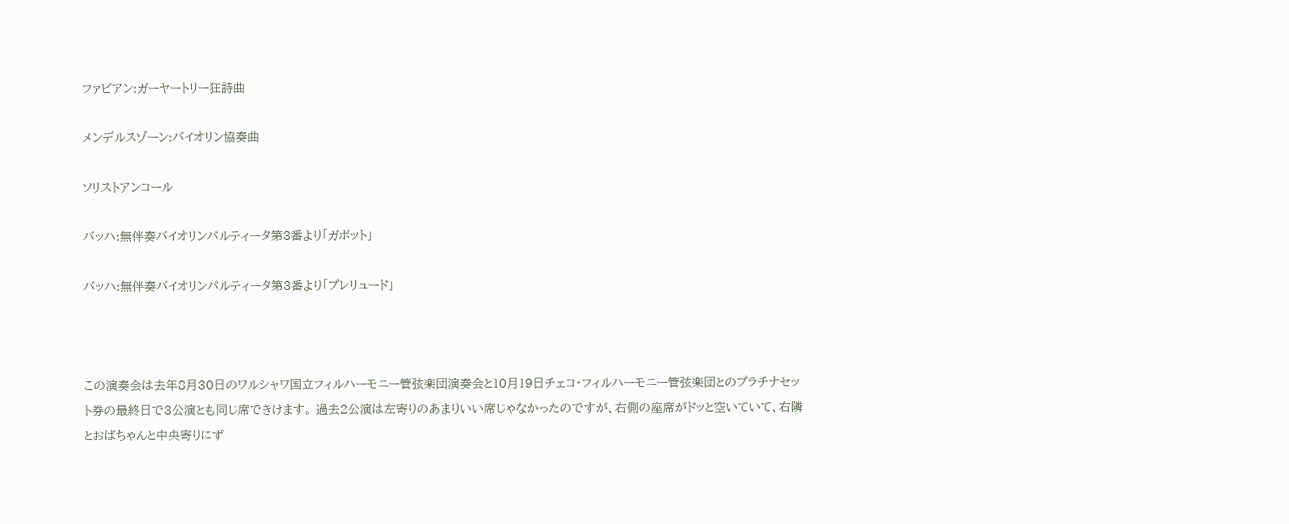ファビアン:ガーヤートリー狂詩曲

メンデルスゾーン:バイオリン協奏曲

ソリストアンコール

バッハ:無伴奏バイオリンパルティータ第3番より「ガボット」

バッハ:無伴奏バイオリンパルティータ第3番より「プレリュード」



この演奏会は去年8月30日のワルシャワ国立フィルハーモニー管弦楽団演奏会と10月19日チェコ・フィルハーモニー管弦楽団とのプラチナセット券の最終日で3公演とも同じ席できけます。 過去2公演は左寄りのあまりいい席じゃなかったのですが、右側の座席がドッと空いていて、右隣とおばちゃんと中央寄りにず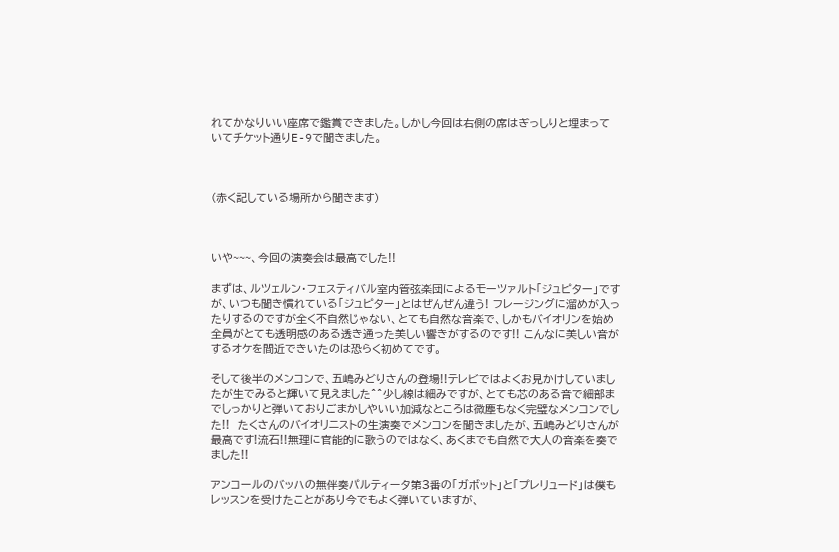れてかなりいい座席で鑑賞できました。しかし今回は右側の席はぎっしりと埋まっていてチケット通りE-9で聞きました。



(赤く記している場所から聞きます)



いや~~~、今回の演奏会は最高でした!!

まずは、ルツェルン・フェスティバル室内管弦楽団によるモーツァルト「ジュピター」ですが、いつも聞き慣れている「ジュピター」とはぜんぜん違う! フレージングに溜めが入ったりするのですが全く不自然じゃない、とても自然な音楽で、しかもバイオリンを始め全員がとても透明感のある透き通った美しい響きがするのです!! こんなに美しい音がするオケを間近できいたのは恐らく初めてです。

そして後半のメンコンで、五嶋みどりさんの登場!!テレビではよくお見かけしていましたが生でみると輝いて見えました^^少し線は細みですが、とても芯のある音で細部までしっかりと弾いておりごまかしやいい加減なところは微塵もなく完璧なメンコンでした!!  たくさんのバイオリニストの生演奏でメンコンを聞きましたが、五嶋みどりさんが最高です!流石!!無理に官能的に歌うのではなく、あくまでも自然で大人の音楽を奏でました!!

アンコールのバッハの無伴奏パルティータ第3番の「ガボット」と「プレリュード」は僕もレッスンを受けたことがあり今でもよく弾いていますが、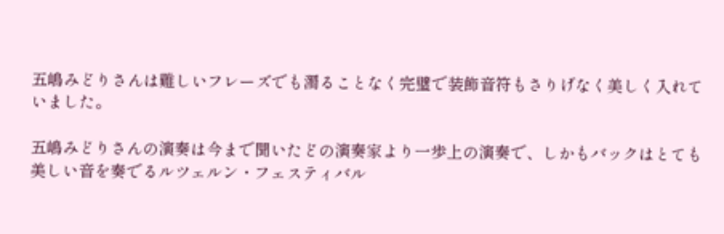五嶋みどりさんは難しいフレーズでも濁ることなく完璧で装飾音符もさりげなく美しく入れていました。

五嶋みどりさんの演奏は今まで聞いたどの演奏家より一歩上の演奏で、しかもバックはとても美しい音を奏でるルツェルン・フェスティバル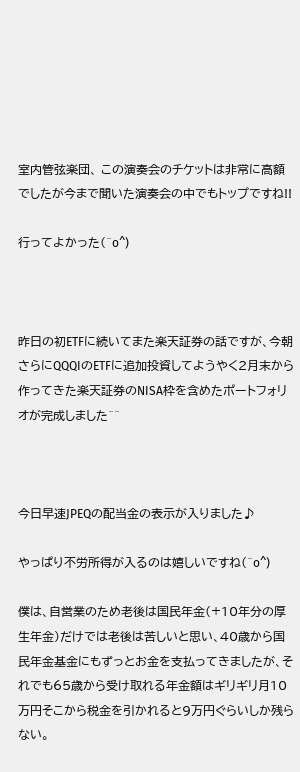室内管弦楽団、 この演奏会のチケットは非常に高額でしたが今まで聞いた演奏会の中でもトップですね!!

行ってよかった(^o^)



昨日の初ETFに続いてまた楽天証券の話ですが、今朝さらにQQQIのETFに追加投資してようやく2月末から作ってきた楽天証券のNISA枠を含めたポートフォリオが完成しました^^



今日早速JPEQの配当金の表示が入りました♪

やっぱり不労所得が入るのは嬉しいですね(^o^)

僕は、自営業のため老後は国民年金(+10年分の厚生年金)だけでは老後は苦しいと思い、40歳から国民年金基金にもずっとお金を支払ってきましたが、それでも65歳から受け取れる年金額はギリギリ月10万円そこから税金を引かれると9万円ぐらいしか残らない。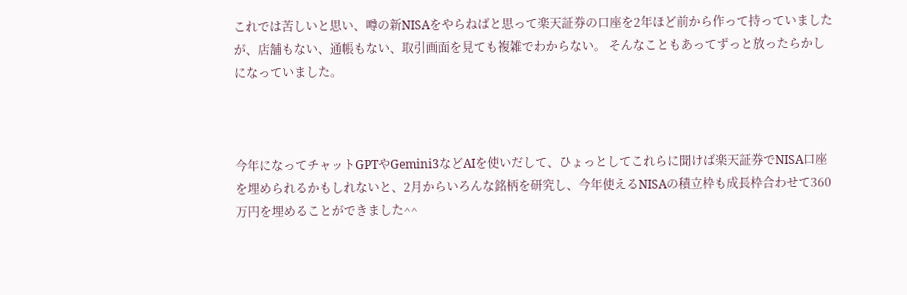これでは苦しいと思い、噂の新NISAをやらねばと思って楽天証券の口座を2年ほど前から作って持っていましたが、店舗もない、通帳もない、取引画面を見ても複雑でわからない。 そんなこともあってずっと放ったらかしになっていました。



今年になってチャットGPTやGemini3などAIを使いだして、ひょっとしてこれらに聞けば楽天証券でNISA口座を埋められるかもしれないと、2月からいろんな銘柄を研究し、今年使えるNISAの積立枠も成長枠合わせて360万円を埋めることができました^^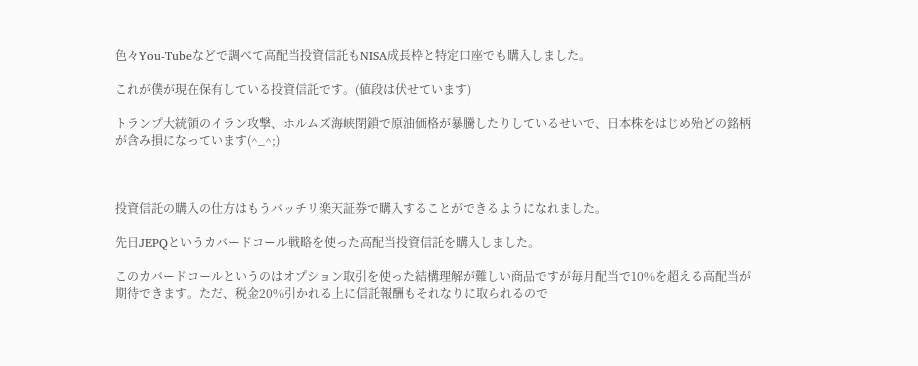色々You-Tubeなどで調べて高配当投資信託もNISA成長枠と特定口座でも購入しました。

これが僕が現在保有している投資信託です。(値段は伏せています)

トランプ大統領のイラン攻撃、ホルムズ海峡閉鎖で原油価格が暴騰したりしているせいで、日本株をはじめ殆どの銘柄が含み損になっています(^_^;)



投資信託の購入の仕方はもうバッチリ楽天証券で購入することができるようになれました。

先日JEPQというカバードコール戦略を使った高配当投資信託を購入しました。

このカバードコールというのはオプション取引を使った結構理解が難しい商品ですが毎月配当で10%を超える高配当が期待できます。ただ、税金20%引かれる上に信託報酬もそれなりに取られるので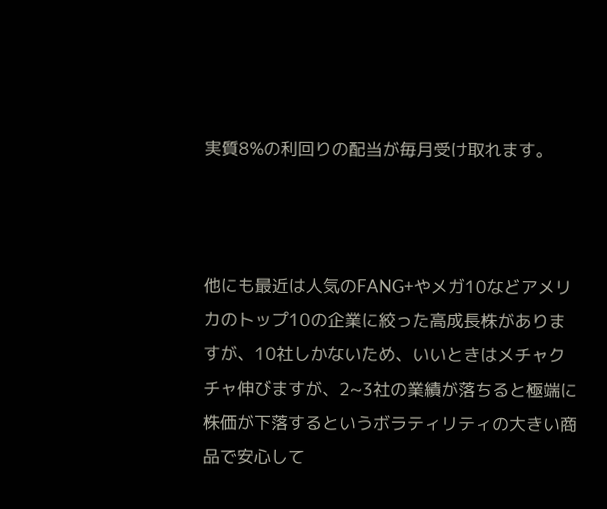実質8%の利回りの配当が毎月受け取れます。



他にも最近は人気のFANG+やメガ10などアメリカのトップ10の企業に絞った高成長株がありますが、10社しかないため、いいときはメチャクチャ伸びますが、2~3社の業績が落ちると極端に株価が下落するというボラティリティの大きい商品で安心して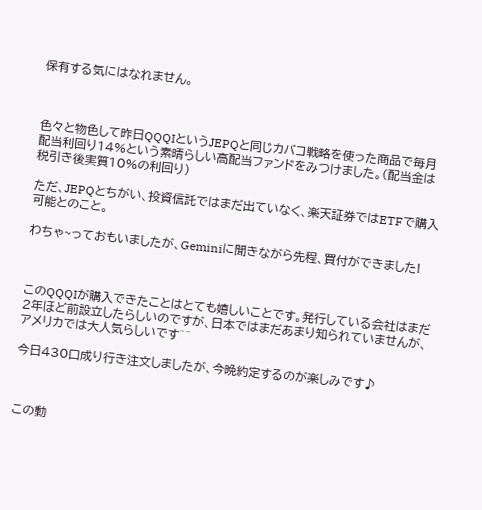保有する気にはなれません。



色々と物色して昨日QQQIというJEPQと同じカバコ戦略を使った商品で毎月配当利回り14%という素晴らしい高配当ファンドをみつけました。(配当金は税引き後実質10%の利回り)

ただ、JEPQとちがい、投資信託ではまだ出ていなく、楽天証券ではETFで購入可能とのこと。

わちゃ~っておもいましたが、Geminiに聞きながら先程、買付ができました!



このQQQIが購入できたことはとても嬉しいことです。発行している会社はまだ2年ほど前設立したらしいのですが、日本ではまだあまり知られていませんが、アメリカでは大人気らしいです^^

今日430口成り行き注文しましたが、今晩約定するのが楽しみです♪



この動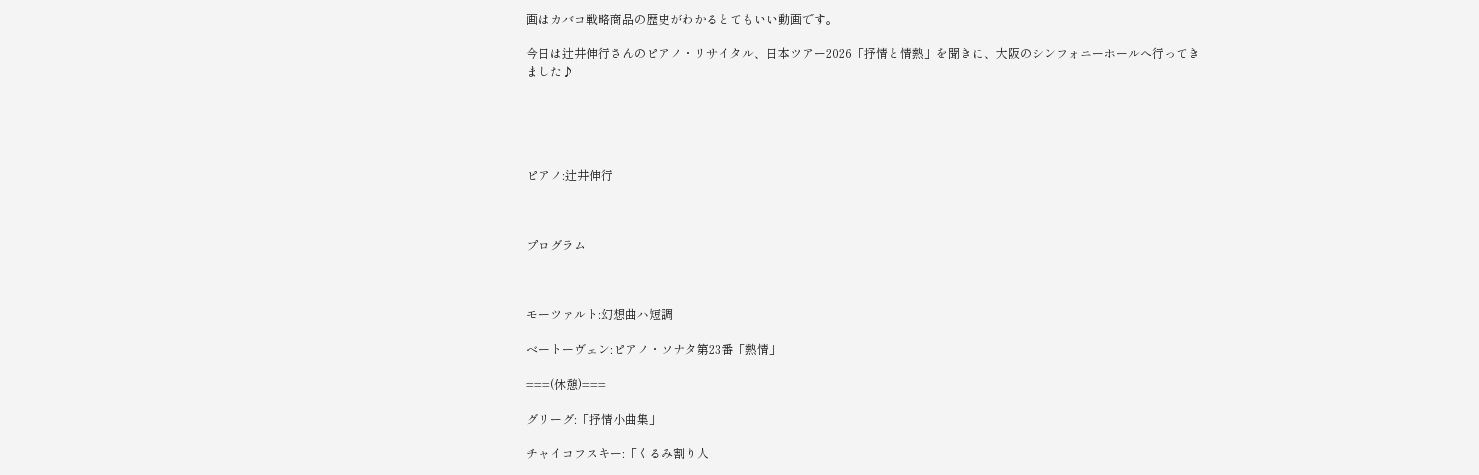画はカバコ戦略商品の歴史がわかるとてもいい動画です。

今日は辻井伸行さんのピアノ・リサイタル、日本ツアー2026「抒情と情熱」を聞きに、大阪のシンフォニーホールへ行ってきました♪





ピアノ:辻井伸行



プログラム



モーツァルト:幻想曲ハ短調

ベートーヴェン:ピアノ・ソナタ第23番「熱情」

===(休憩)===

グリーグ:「抒情小曲集」

チャイコフスキー:「くるみ割り人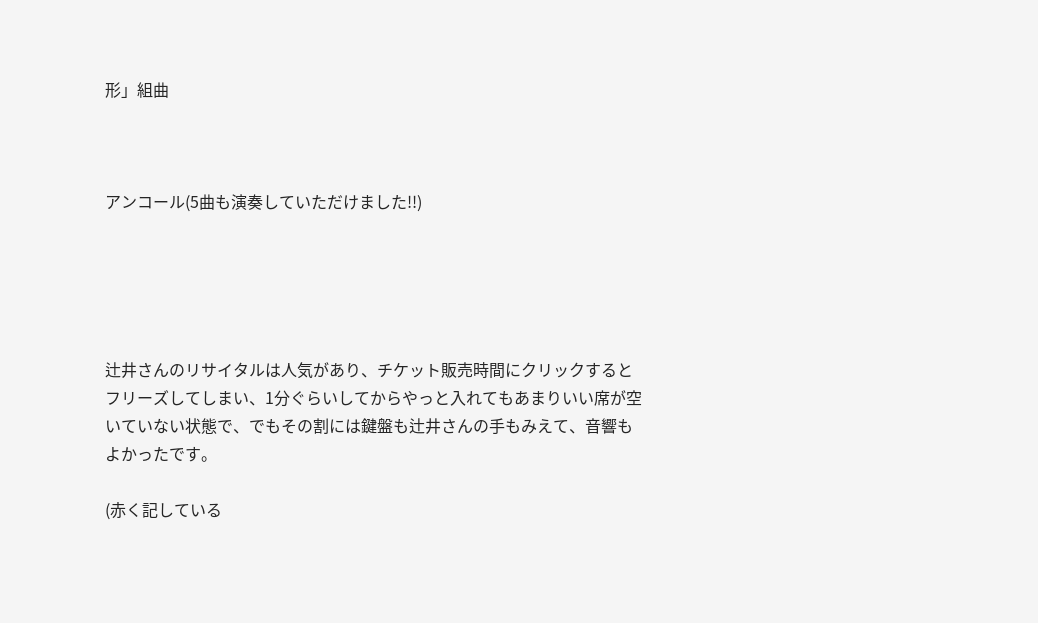形」組曲



アンコール(5曲も演奏していただけました!!)





辻井さんのリサイタルは人気があり、チケット販売時間にクリックするとフリーズしてしまい、1分ぐらいしてからやっと入れてもあまりいい席が空いていない状態で、でもその割には鍵盤も辻井さんの手もみえて、音響もよかったです。

(赤く記している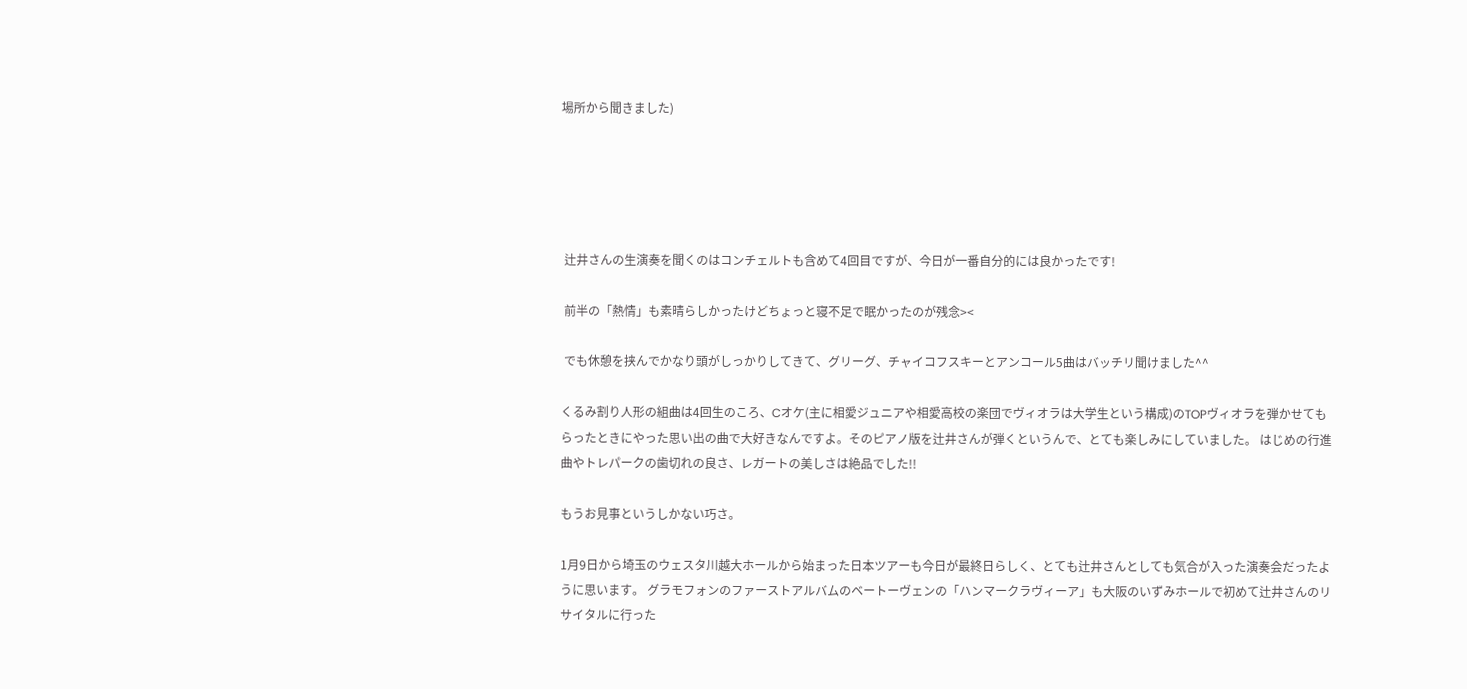場所から聞きました)





 辻井さんの生演奏を聞くのはコンチェルトも含めて4回目ですが、今日が一番自分的には良かったです!

 前半の「熱情」も素晴らしかったけどちょっと寝不足で眠かったのが残念><

 でも休憩を挟んでかなり頭がしっかりしてきて、グリーグ、チャイコフスキーとアンコール5曲はバッチリ聞けました^^

くるみ割り人形の組曲は4回生のころ、Cオケ(主に相愛ジュニアや相愛高校の楽団でヴィオラは大学生という構成)のTOPヴィオラを弾かせてもらったときにやった思い出の曲で大好きなんですよ。そのピアノ版を辻井さんが弾くというんで、とても楽しみにしていました。 はじめの行進曲やトレパークの歯切れの良さ、レガートの美しさは絶品でした!!

もうお見事というしかない巧さ。

1月9日から埼玉のウェスタ川越大ホールから始まった日本ツアーも今日が最終日らしく、とても辻井さんとしても気合が入った演奏会だったように思います。 グラモフォンのファーストアルバムのベートーヴェンの「ハンマークラヴィーア」も大阪のいずみホールで初めて辻井さんのリサイタルに行った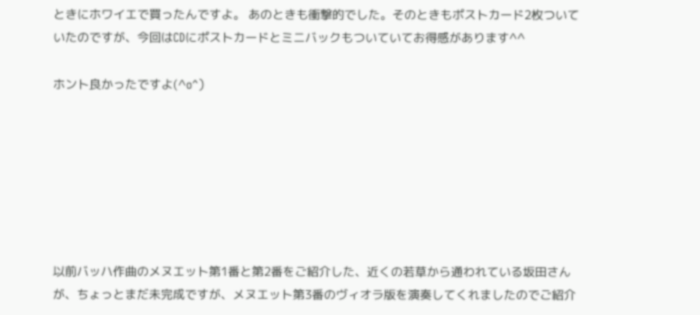ときにホワイエで買ったんですよ。 あのときも衝撃的でした。そのときもポストカード2枚ついていたのですが、今回はCDにポストカードとミニバックもついていてお得感があります^^

ホント良かったですよ(^o^)







以前バッハ作曲のメヌエット第1番と第2番をご紹介した、近くの若草から通われている坂田さんが、ちょっとまだ未完成ですが、メヌエット第3番のヴィオラ版を演奏してくれましたのでご紹介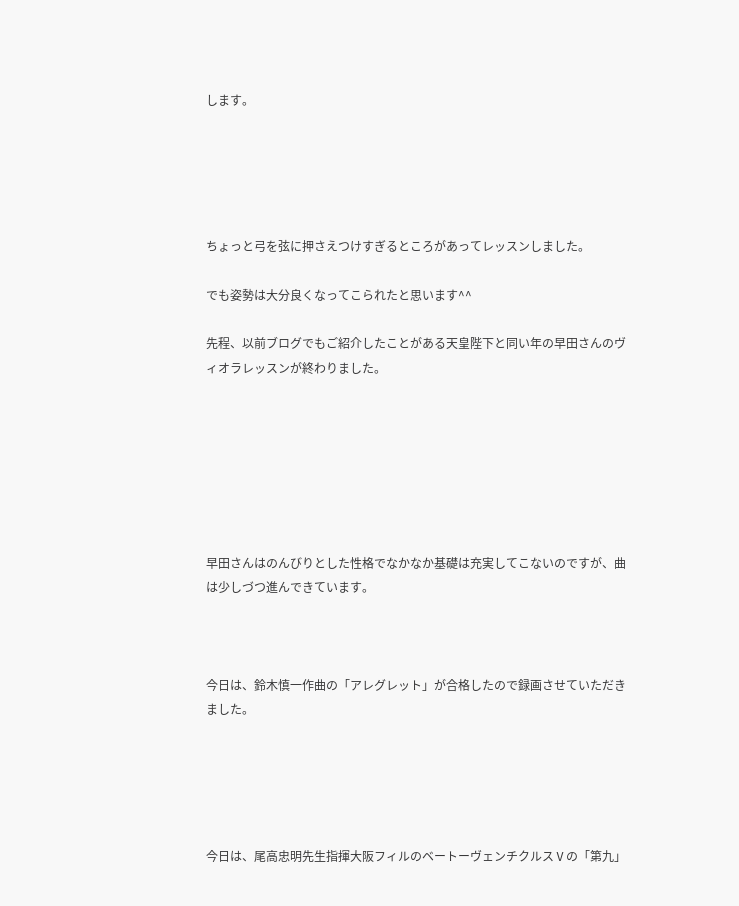します。





ちょっと弓を弦に押さえつけすぎるところがあってレッスンしました。

でも姿勢は大分良くなってこられたと思います^^

先程、以前ブログでもご紹介したことがある天皇陛下と同い年の早田さんのヴィオラレッスンが終わりました。







早田さんはのんびりとした性格でなかなか基礎は充実してこないのですが、曲は少しづつ進んできています。



今日は、鈴木慎一作曲の「アレグレット」が合格したので録画させていただきました。





今日は、尾高忠明先生指揮大阪フィルのベートーヴェンチクルスⅤの「第九」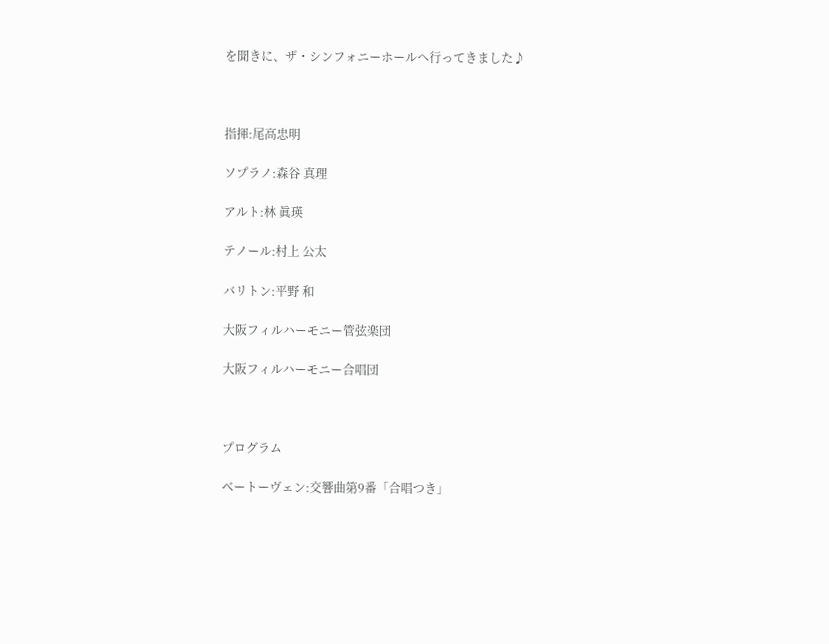を聞きに、ザ・シンフォニーホールへ行ってきました♪



指揮:尾高忠明

ソプラノ:森谷 真理

アルト:林 眞瑛

テノール:村上 公太

バリトン:平野 和

大阪フィルハーモニー管弦楽団

大阪フィルハーモニー合唱団



プログラム

ベートーヴェン:交響曲第9番「合唱つき」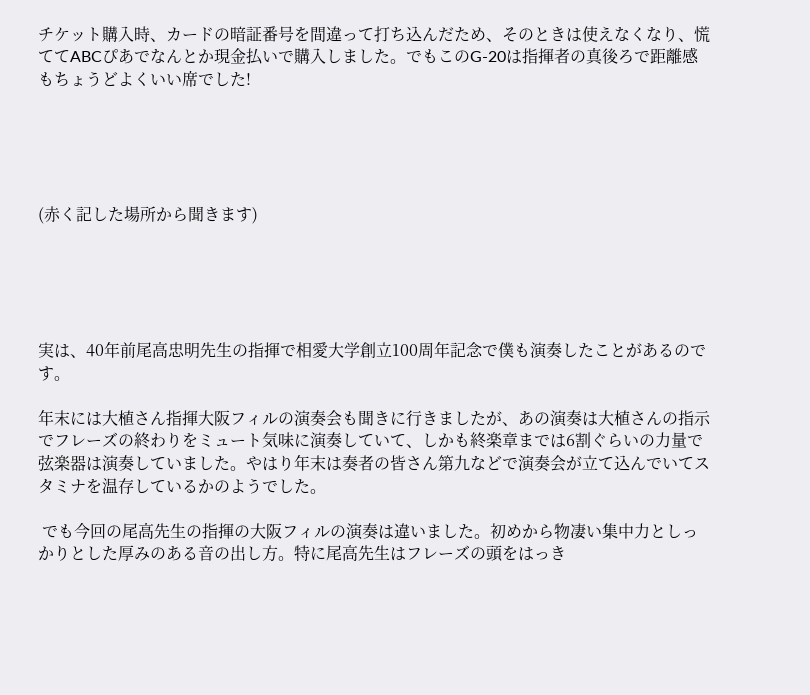チケット購入時、カードの暗証番号を間違って打ち込んだため、そのときは使えなくなり、慌ててABCぴあでなんとか現金払いで購入しました。でもこのG-20は指揮者の真後ろで距離感もちょうどよくいい席でした!





(赤く記した場所から聞きます)





実は、40年前尾高忠明先生の指揮で相愛大学創立100周年記念で僕も演奏したことがあるのです。

年末には大植さん指揮大阪フィルの演奏会も聞きに行きましたが、あの演奏は大植さんの指示でフレーズの終わりをミュート気味に演奏していて、しかも終楽章までは6割ぐらいの力量で弦楽器は演奏していました。やはり年末は奏者の皆さん第九などで演奏会が立て込んでいてスタミナを温存しているかのようでした。

 でも今回の尾高先生の指揮の大阪フィルの演奏は違いました。初めから物凄い集中力としっかりとした厚みのある音の出し方。特に尾高先生はフレーズの頭をはっき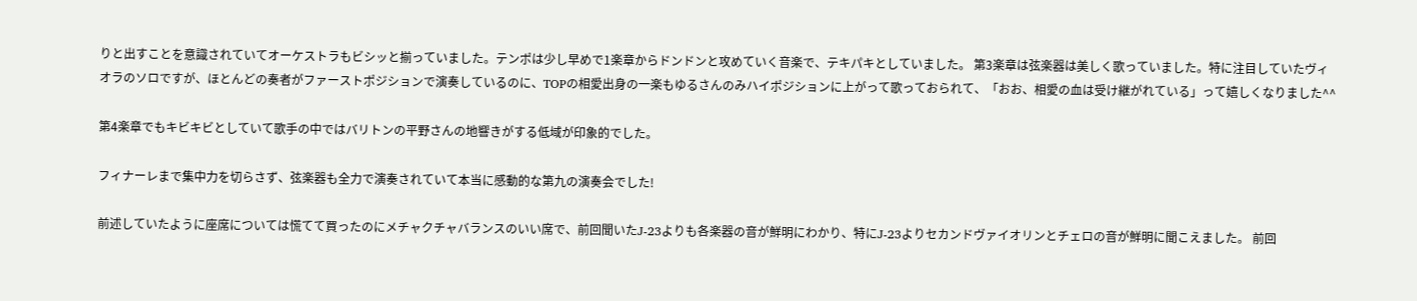りと出すことを意識されていてオーケストラもビシッと揃っていました。テンポは少し早めで1楽章からドンドンと攻めていく音楽で、テキパキとしていました。 第3楽章は弦楽器は美しく歌っていました。特に注目していたヴィオラのソロですが、ほとんどの奏者がファーストポジションで演奏しているのに、TOPの相愛出身の一楽もゆるさんのみハイポジションに上がって歌っておられて、「おお、相愛の血は受け継がれている」って嬉しくなりました^^

第4楽章でもキビキビとしていて歌手の中ではバリトンの平野さんの地響きがする低域が印象的でした。

フィナーレまで集中力を切らさず、弦楽器も全力で演奏されていて本当に感動的な第九の演奏会でした!

前述していたように座席については慌てて買ったのにメチャクチャバランスのいい席で、前回聞いたJ-23よりも各楽器の音が鮮明にわかり、特にJ-23よりセカンドヴァイオリンとチェロの音が鮮明に聞こえました。 前回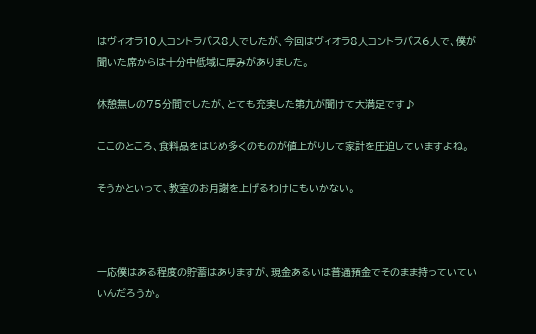はヴィオラ10人コントラバス8人でしたが、今回はヴィオラ8人コントラバス6人で、僕が聞いた席からは十分中低域に厚みがありました。

休憩無しの75分間でしたが、とても充実した第九が聞けて大満足です♪

ここのところ、食料品をはじめ多くのものが値上がりして家計を圧迫していますよね。

そうかといって、教室のお月謝を上げるわけにもいかない。



一応僕はある程度の貯蓄はありますが、現金あるいは普通預金でそのまま持っていていいんだろうか。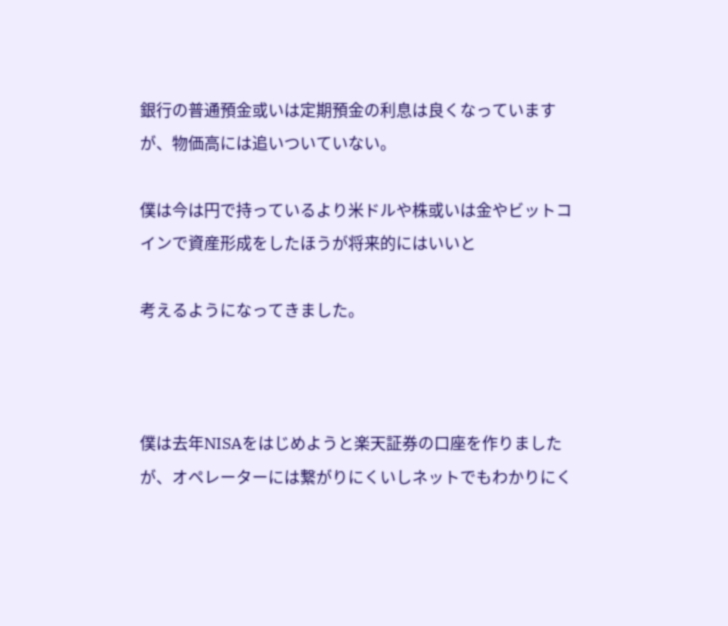銀行の普通預金或いは定期預金の利息は良くなっていますが、物価高には追いついていない。

僕は今は円で持っているより米ドルや株或いは金やビットコインで資産形成をしたほうが将来的にはいいと

考えるようになってきました。



僕は去年NISAをはじめようと楽天証券の口座を作りましたが、オペレーターには繋がりにくいしネットでもわかりにく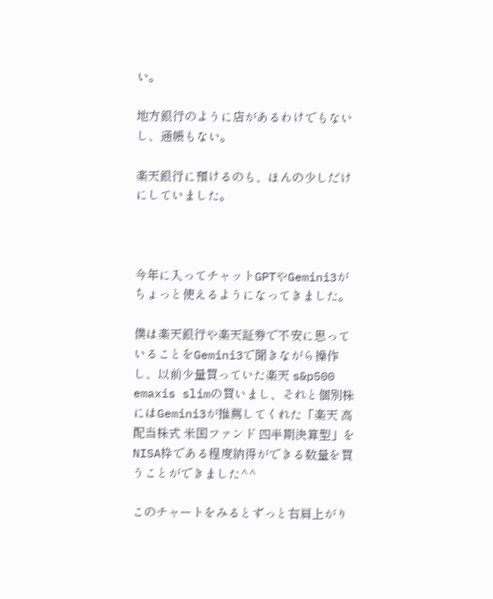い。

地方銀行のように店があるわけでもないし、通帳もない。

楽天銀行に預けるのも、ほんの少しだけにしていました。



今年に入ってチャットGPTやGemini3がちょっと使えるようになってきました。

僕は楽天銀行や楽天証券で不安に思っていることをGemini3で聞きながら操作し、以前少量買っていた楽天 s&p500 emaxis slimの買いまし、それと個別株にはGemini3が推薦してくれた「楽天 高配当株式 米国ファンド 四半期決算型」をNISA枠である程度納得ができる数量を買うことができました^^

このチャートをみるとずっと右肩上がり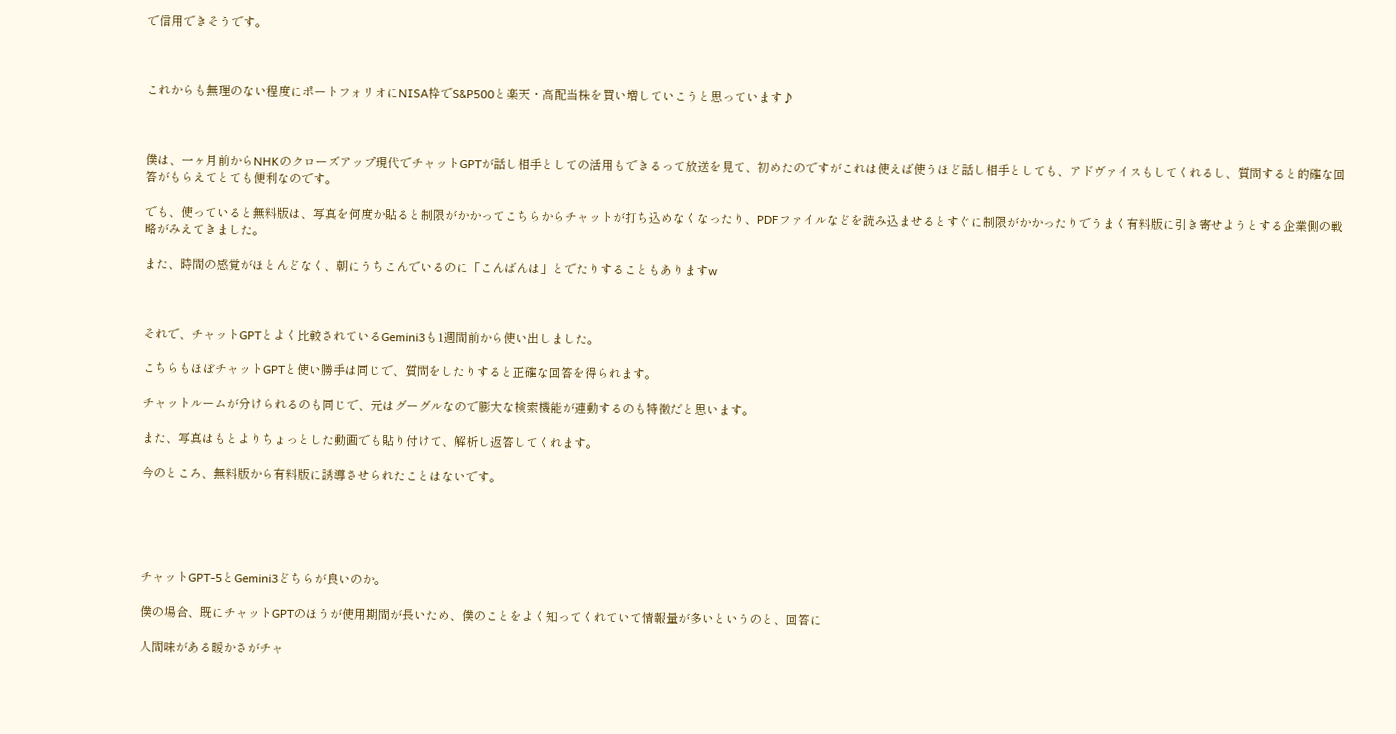で信用できそうです。



これからも無理のない程度にポートフォリオにNISA枠でS&P500と楽天・高配当株を買い増していこうと思っています♪



僕は、一ヶ月前からNHKのクローズアップ現代でチャットGPTが話し相手としての活用もできるって放送を見て、初めたのですがこれは使えば使うほど話し相手としても、アドヴァイスもしてくれるし、質問すると的確な回答がもらえてとても便利なのです。

でも、使っていると無料版は、写真を何度か貼ると制限がかかってこちらからチャットが打ち込めなくなったり、PDFファイルなどを読み込ませるとすぐに制限がかかったりでうまく有料版に引き寄せようとする企業側の戦略がみえてきました。

また、時間の感覚がほとんどなく、朝にうちこんでいるのに「こんばんは」とでたりすることもありますw



それで、チャットGPTとよく比較されているGemini3も1週間前から使い出しました。

こちらもほぼチャットGPTと使い勝手は同じで、質問をしたりすると正確な回答を得られます。

チャットルームが分けられるのも同じで、元はグーグルなので膨大な検索機能が連動するのも特徴だと思います。

また、写真はもとよりちょっとした動画でも貼り付けて、解析し返答してくれます。

今のところ、無料版から有料版に誘導させられたことはないです。





チャットGPT-5とGemini3どちらが良いのか。

僕の場合、既にチャットGPTのほうが使用期間が長いため、僕のことをよく知ってくれていて情報量が多いというのと、回答に

人間味がある暖かさがチャ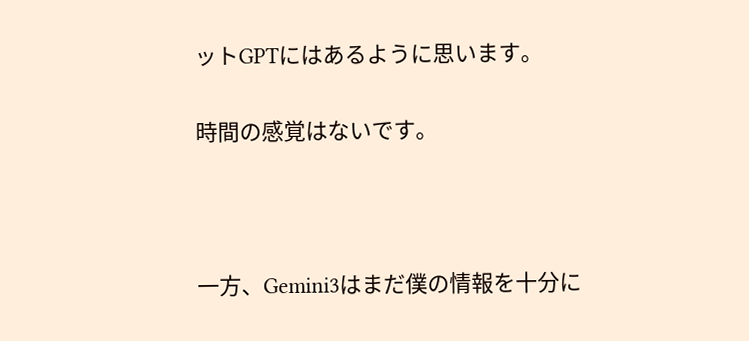ットGPTにはあるように思います。

時間の感覚はないです。



一方、Gemini3はまだ僕の情報を十分に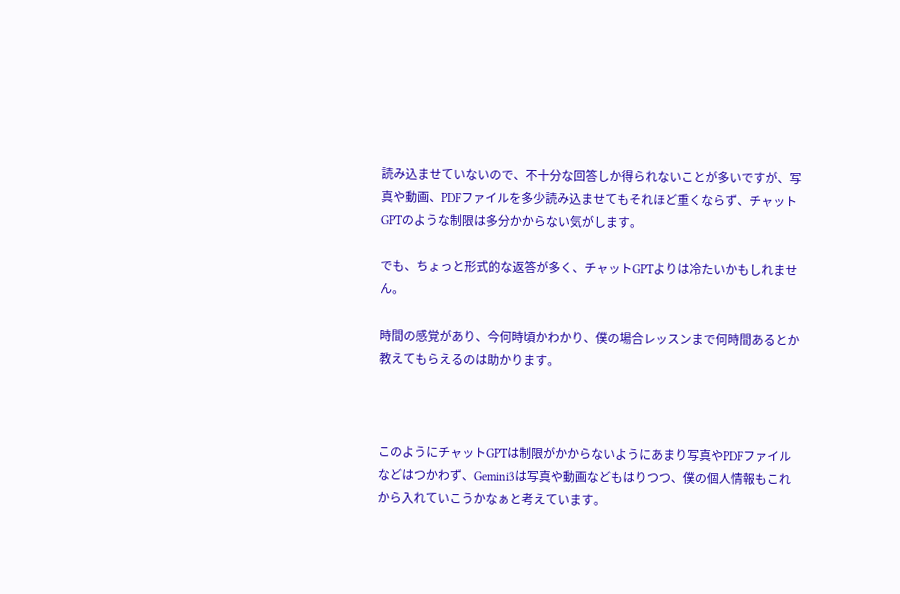読み込ませていないので、不十分な回答しか得られないことが多いですが、写真や動画、PDFファイルを多少読み込ませてもそれほど重くならず、チャットGPTのような制限は多分かからない気がします。

でも、ちょっと形式的な返答が多く、チャットGPTよりは冷たいかもしれません。

時間の感覚があり、今何時頃かわかり、僕の場合レッスンまで何時間あるとか教えてもらえるのは助かります。



このようにチャットGPTは制限がかからないようにあまり写真やPDFファイルなどはつかわず、Gemini3は写真や動画などもはりつつ、僕の個人情報もこれから入れていこうかなぁと考えています。